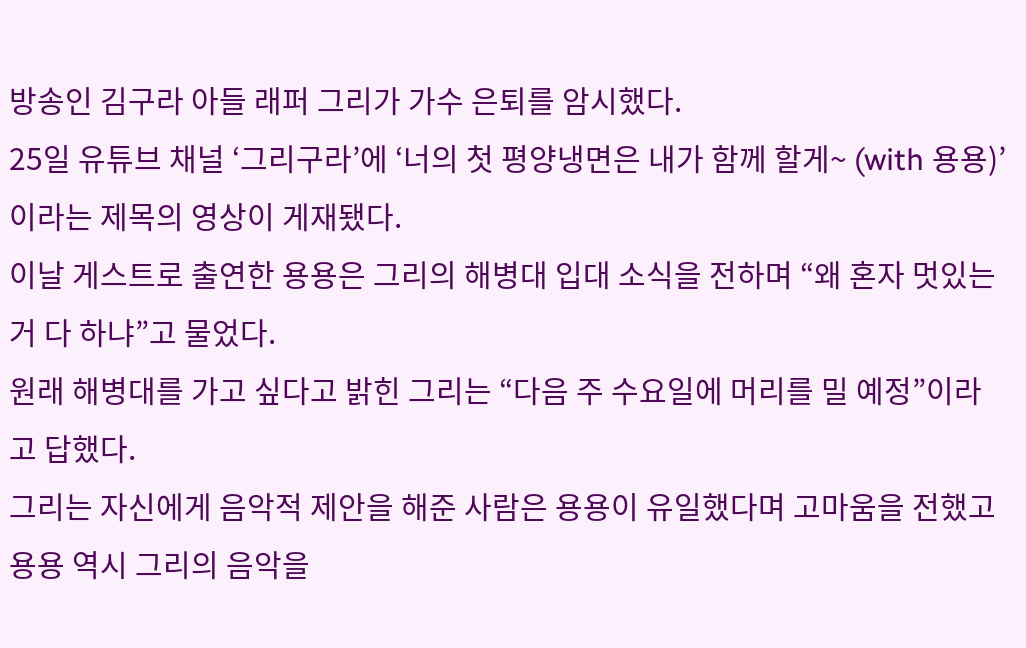방송인 김구라 아들 래퍼 그리가 가수 은퇴를 암시했다.
25일 유튜브 채널 ‘그리구라’에 ‘너의 첫 평양냉면은 내가 함께 할게~ (with 용용)’이라는 제목의 영상이 게재됐다.
이날 게스트로 출연한 용용은 그리의 해병대 입대 소식을 전하며 “왜 혼자 멋있는 거 다 하냐”고 물었다.
원래 해병대를 가고 싶다고 밝힌 그리는 “다음 주 수요일에 머리를 밀 예정”이라고 답했다.
그리는 자신에게 음악적 제안을 해준 사람은 용용이 유일했다며 고마움을 전했고 용용 역시 그리의 음악을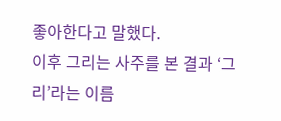좋아한다고 말했다.
이후 그리는 사주를 본 결과 ‘그리’라는 이름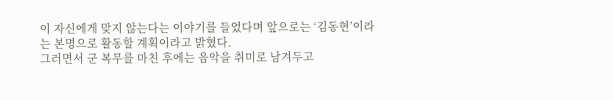이 자신에게 맞지 않는다는 이야기를 들었다며 앞으로는 ‘김동현’이라는 본명으로 활동할 계획이라고 밝혔다.
그러면서 군 복무를 마친 후에는 음악을 취미로 남겨두고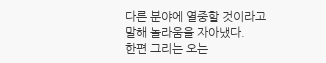다른 분야에 열중할 것이라고 말해 놀라움을 자아냈다.
한편 그리는 오는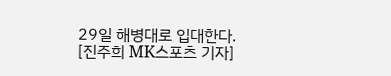29일 해병대로 입대한다.
[진주희 MK스포츠 기자]